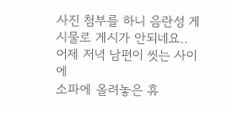사진 첨부를 하니 음란성 게시물로 게시가 안되네요..
어제 저녁 남편이 씻는 사이에
소파에 올려놓은 휴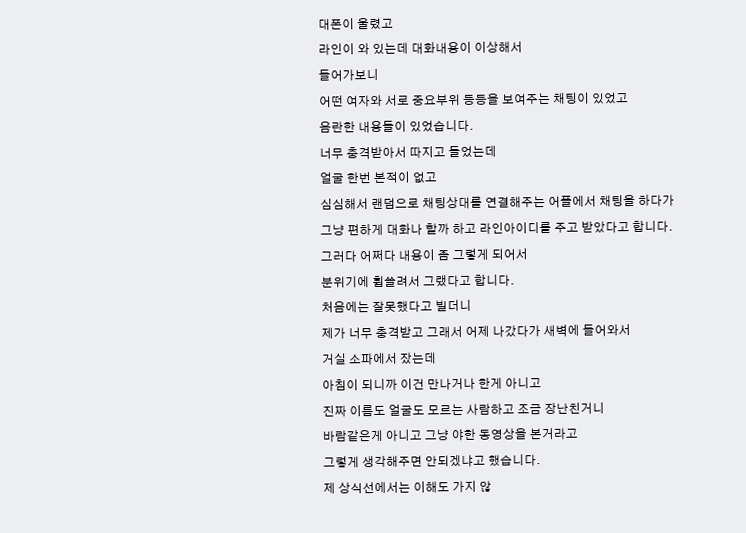대폰이 울렸고
라인이 와 있는데 대화내용이 이상해서
들어가보니
어떤 여자와 서로 중요부위 등등을 보여주는 채팅이 있었고
음란한 내용들이 있었습니다.
너무 충격받아서 따지고 들었는데
얼굴 한번 본적이 없고
심심해서 랜덤으로 채팅상대를 연결해주는 어플에서 채팅을 하다가
그냥 편하게 대화나 할까 하고 라인아이디를 주고 받았다고 합니다.
그러다 어쩌다 내용이 좀 그렇게 되어서
분위기에 휩쓸려서 그랬다고 합니다.
처음에는 잘못했다고 빌더니
제가 너무 충격받고 그래서 어제 나갔다가 새벽에 들어와서
거실 소파에서 잤는데
아침이 되니까 이건 만나거나 한게 아니고
진짜 이름도 얼굴도 모르는 사람하고 조금 장난친거니
바람같은게 아니고 그냥 야한 동영상을 본거라고
그렇게 생각해주면 안되겠냐고 했습니다.
제 상식선에서는 이해도 가지 않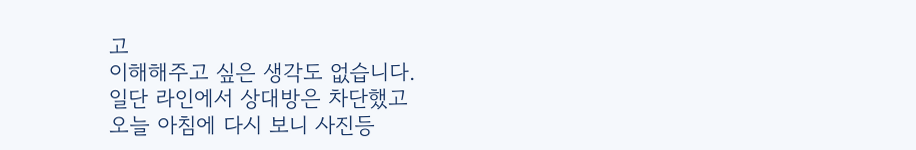고
이해해주고 싶은 생각도 없습니다.
일단 라인에서 상대방은 차단했고
오늘 아침에 다시 보니 사진등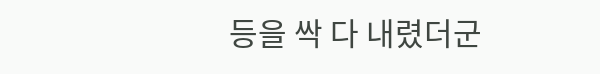등을 싹 다 내렸더군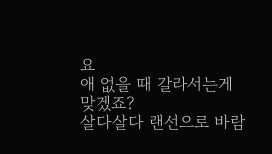요
애 없을 때 갈라서는게 맞겠죠?
살다살다 랜선으로 바람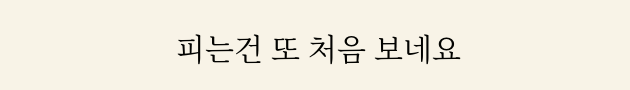피는건 또 처음 보네요